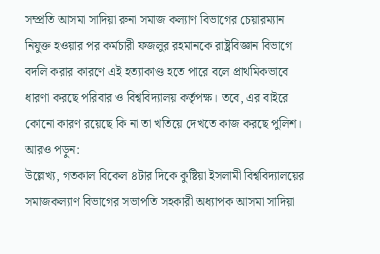সম্প্রতি আসমা সাদিয়া রুনা সমাজ কল্যাণ বিভাগের চেয়ারম্যান নিযুক্ত হওয়ার পর কর্মচারী ফজলুর রহমানকে রাষ্ট্রবিজ্ঞান বিভাগে বদলি করার কারণে এই হত্যাকাণ্ড হতে পারে বলে প্রাথমিকভাবে ধারণা করছে পরিবার ও বিশ্ববিদ্যালয় কর্তৃপক্ষ। তবে, এর বাইরে কোনো কারণ রয়েছে কি না তা খতিয়ে দেখতে কাজ করছে পুলিশ।
আরও পড়ুন:
উল্লেখ্য, গতকাল বিকেল ৪টার দিকে কুষ্টিয়া ইসলামী বিশ্ববিদ্যালয়ের সমাজকল্যাণ বিভাগের সভাপতি সহকারী অধ্যাপক আসমা সাদিয়া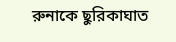রুনাকে ছুরিকাঘাত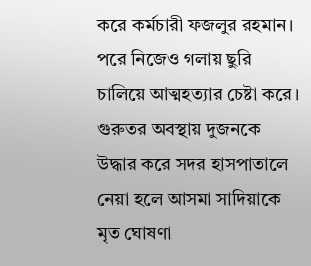করে কর্মচারী ফজলুর রহমান। পরে নিজেও গলায় ছুরি চালিয়ে আত্মহত্যার চেষ্টা করে। গুরুতর অবস্থায় দুজনকে উদ্ধার করে সদর হাসপাতালে নেয়া হলে আসমা সাদিয়াকে মৃত ঘোষণা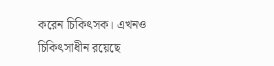করেন চিকিৎসক। এখনও চিকিৎসাধীন রয়েছে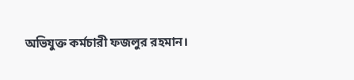অভিযুক্ত কর্মচারী ফজলুর রহমান।